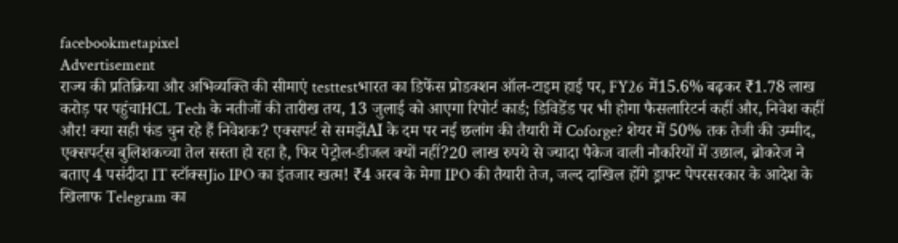facebookmetapixel
Advertisement
राज्य की प्रतिक्रिया और अभिव्यक्ति की सीमाएं testtestभारत का डिफेंस प्रोडक्शन ऑल-टाइम हाई पर, FY26 में15.6% बढ़कर ₹1.78 लाख करोड़ पर पहुंचाHCL Tech के नतीजों की तारीख तय, 13 जुलाई को आएगा रिपोर्ट कार्ड; डिविडेंड पर भी होगा फैसलारिटर्न कहीं और, निवेश कहीं और! क्या सही फंड चुन रहे हैं निवेशक? एक्सपर्ट से समझेंAI के दम पर नई छलांग की तैयारी में Coforge? शेयर में 50% तक तेजी की उम्मीद, एक्सपर्ट्स बुलिशकच्चा तेल सस्ता हो रहा है, फिर पेट्रोल-डीजल क्यों नहीं?20 लाख रुपये से ज्यादा पैकेज वाली नौकरियों में उछाल, ब्रोकरेज ने बताए 4 पसंदीदा IT स्टॉक्सJio IPO का इंतजार खत्म! ₹4 अरब के मेगा IPO की तैयारी तेज, जल्द दाखिल होंगे ड्राफ्ट पेपरसरकार के आदेश के खिलाफ Telegram का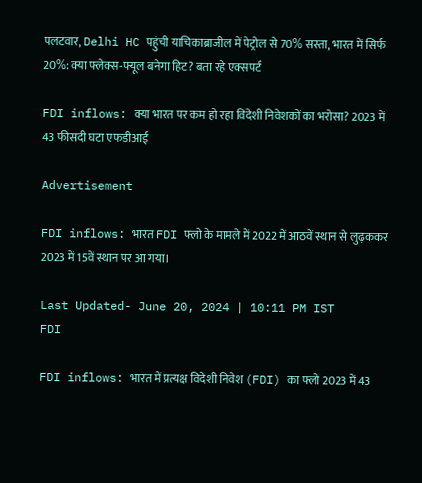पलटवार, Delhi HC पहुंची याचिकाब्राजील में पेट्रोल से 70% सस्ता, भारत में सिर्फ 20%: क्या फ्लेक्स-फ्यूल बनेगा हिट? बता रहे एक्सपर्ट

FDI inflows: क्या भारत पर कम हो रहा विदेशी निवेशकों का भरोसा? 2023 में 43 फीसदी घटा एफडीआई

Advertisement

FDI inflows: भारत FDI फ्लो के मामले में 2022 में आठवें स्थान से लुढ़ककर 2023 में 15वें स्थान पर आ गया।

Last Updated- June 20, 2024 | 10:11 PM IST
FDI

FDI inflows: भारत में प्रत्यक्ष विदेशी निवेश (FDI) का फ्लो 2023 में 43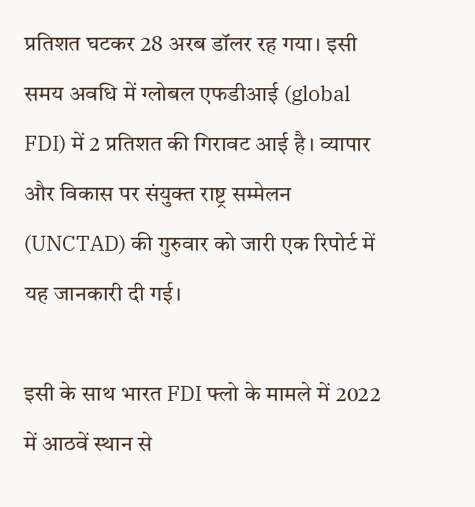प्रतिशत घटकर 28 अरब डॉलर रह गया। इसी समय अवधि में ग्लोबल एफडीआई (global FDI) में 2 प्रतिशत की गिरावट आई है। व्यापार और विकास पर संयुक्त राष्ट्र सम्मेलन (UNCTAD) की गुरुवार को जारी एक रिपोर्ट में यह जानकारी दी गई।

इसी के साथ भारत FDI फ्लो के मामले में 2022 में आठवें स्थान से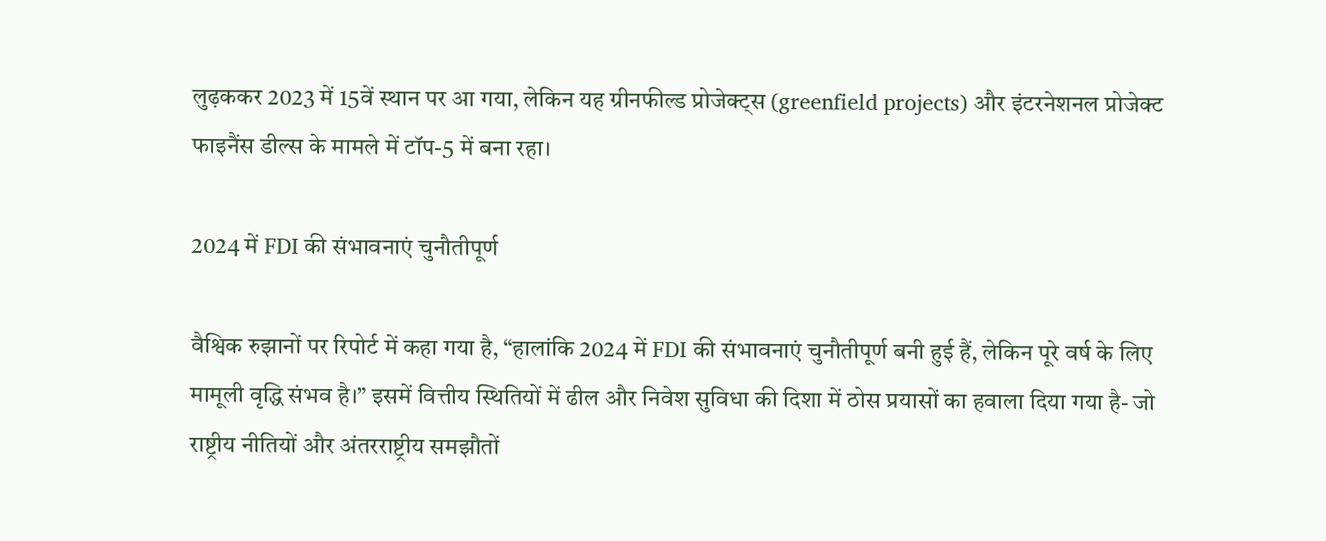लुढ़ककर 2023 में 15वें स्थान पर आ गया, लेकिन यह ग्रीनफील्ड प्रोजेक्ट्स (greenfield projects) और इंटरनेशनल प्रोजेक्ट फाइनैंस डील्स के मामले में टॉप-5 में बना रहा।

2024 में FDI की संभावनाएं चुनौतीपूर्ण

वैश्विक रुझानों पर रिपोर्ट में कहा गया है, “हालांकि 2024 में FDI की संभावनाएं चुनौतीपूर्ण बनी हुई हैं, लेकिन पूरे वर्ष के लिए मामूली वृद्धि संभव है।” इसमें वित्तीय स्थितियों में ढील और निवेश सुविधा की दिशा में ठोस प्रयासों का हवाला दिया गया है- जो राष्ट्रीय नीतियों और अंतरराष्ट्रीय समझौतों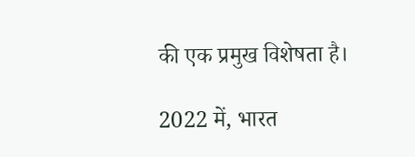की एक प्रमुख विशेषता है।

2022 में, भारत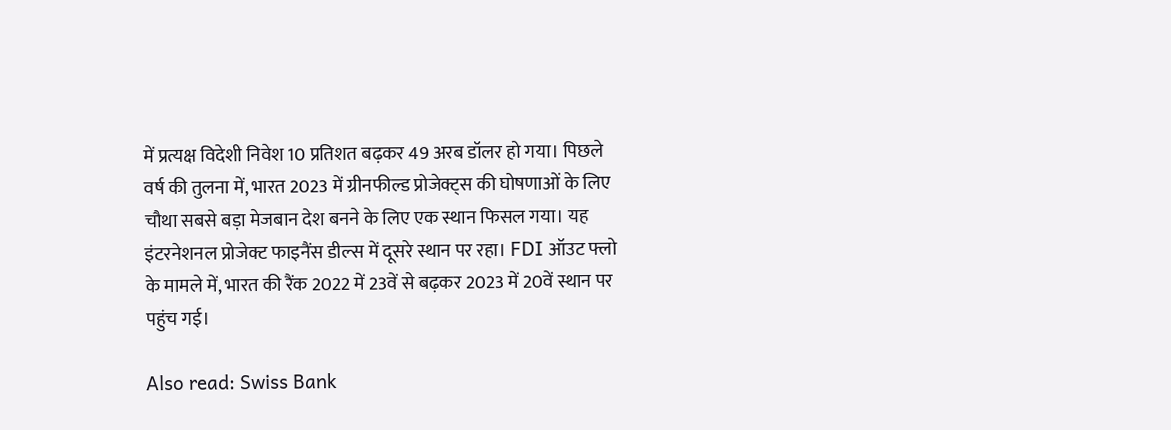में प्रत्यक्ष विदेशी निवेश 10 प्रतिशत बढ़कर 49 अरब डॉलर हो गया। पिछले वर्ष की तुलना में, भारत 2023 में ग्रीनफील्ड प्रोजेक्ट्स की घोषणाओं के लिए चौथा सबसे बड़ा मेजबान देश बनने के लिए एक स्थान फिसल गया। यह इंटरनेशनल प्रोजेक्ट फाइनैंस डील्स में दूसरे स्थान पर रहा। FDI ऑउट फ्लो के मामले में, भारत की रैंक 2022 में 23वें से बढ़कर 2023 में 20वें स्थान पर पहुंच गई।

Also read: Swiss Bank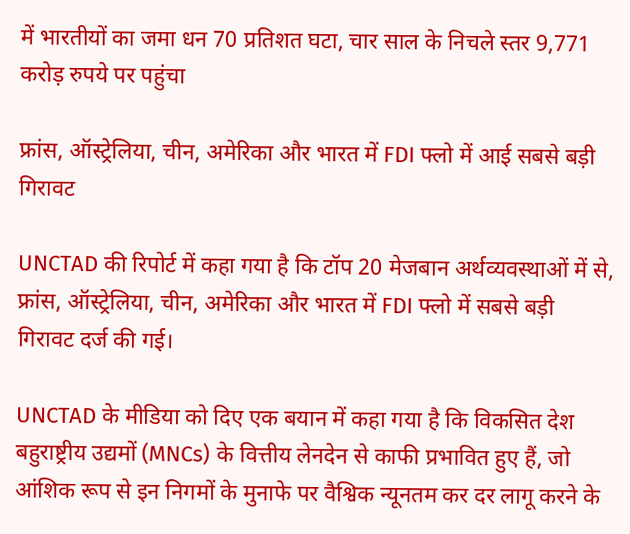में भारतीयों का जमा धन 70 प्रतिशत घटा, चार साल के निचले स्तर 9,771 करोड़ रुपये पर पहुंचा

फ्रांस, ऑस्ट्रेलिया, चीन, अमेरिका और भारत में FDI फ्लो में आई सबसे बड़ी गिरावट

UNCTAD की रिपोर्ट में कहा गया है कि टॉप 20 मेजबान अर्थव्यवस्थाओं में से, फ्रांस, ऑस्ट्रेलिया, चीन, अमेरिका और भारत में FDI फ्लो में सबसे बड़ी गिरावट दर्ज की गई।

UNCTAD के मीडिया को दिए एक बयान में कहा गया है कि विकसित देश बहुराष्ट्रीय उद्यमों (MNCs) के वित्तीय लेनदेन से काफी प्रभावित हुए हैं, जो आंशिक रूप से इन निगमों के मुनाफे पर वैश्विक न्यूनतम कर दर लागू करने के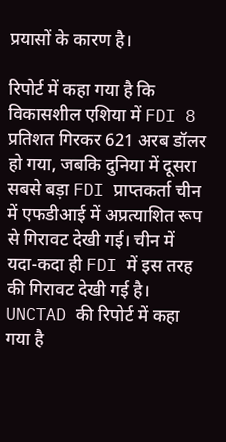प्रयासों के कारण है।

रिपोर्ट में कहा गया है कि विकासशील एशिया में FDI 8 प्रतिशत गिरकर 621 अरब डॉलर हो गया, जबकि दुनिया में दूसरा सबसे बड़ा FDI प्राप्तकर्ता चीन में एफडीआई में अप्रत्याशित रूप से गिरावट देखी गई। चीन में यदा-कदा ही FDI में इस तरह की गिरावट देखी गई है। UNCTAD की रिपोर्ट में कहा गया है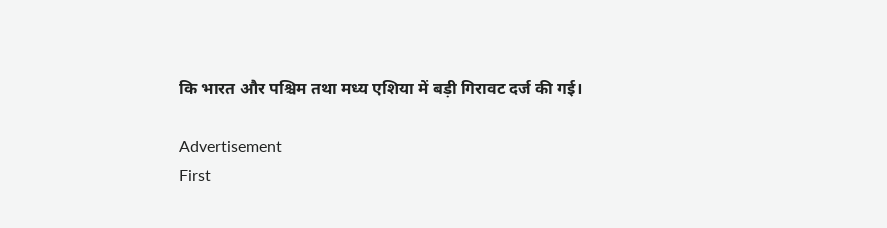कि भारत और पश्चिम तथा मध्य एशिया में बड़ी गिरावट दर्ज की गई।

Advertisement
First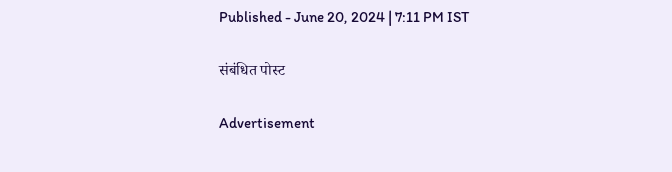Published - June 20, 2024 | 7:11 PM IST

संबंधित पोस्ट

Advertisement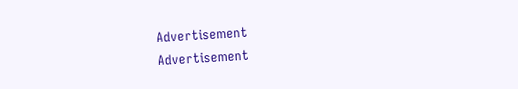Advertisement
Advertisement